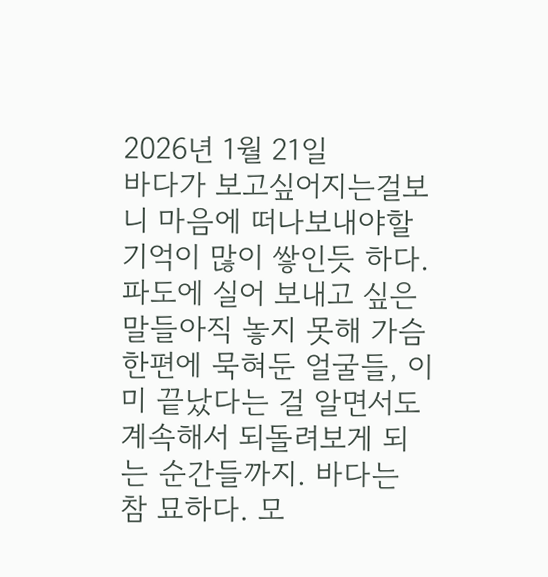2026년 1월 21일
바다가 보고싶어지는걸보니 마음에 떠나보내야할 기억이 많이 쌓인듯 하다. 파도에 실어 보내고 싶은 말들아직 놓지 못해 가슴 한편에 묵혀둔 얼굴들, 이미 끝났다는 걸 알면서도 계속해서 되돌려보게 되는 순간들까지. 바다는 참 묘하다. 모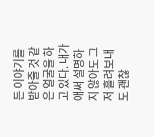든 이야기를 받아줄 것 같은 얼굴을 하고 있다. 내가 애써 설명하지 않아도 그저 흘려보내도 괜찮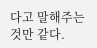다고 말해주는 것만 같다.